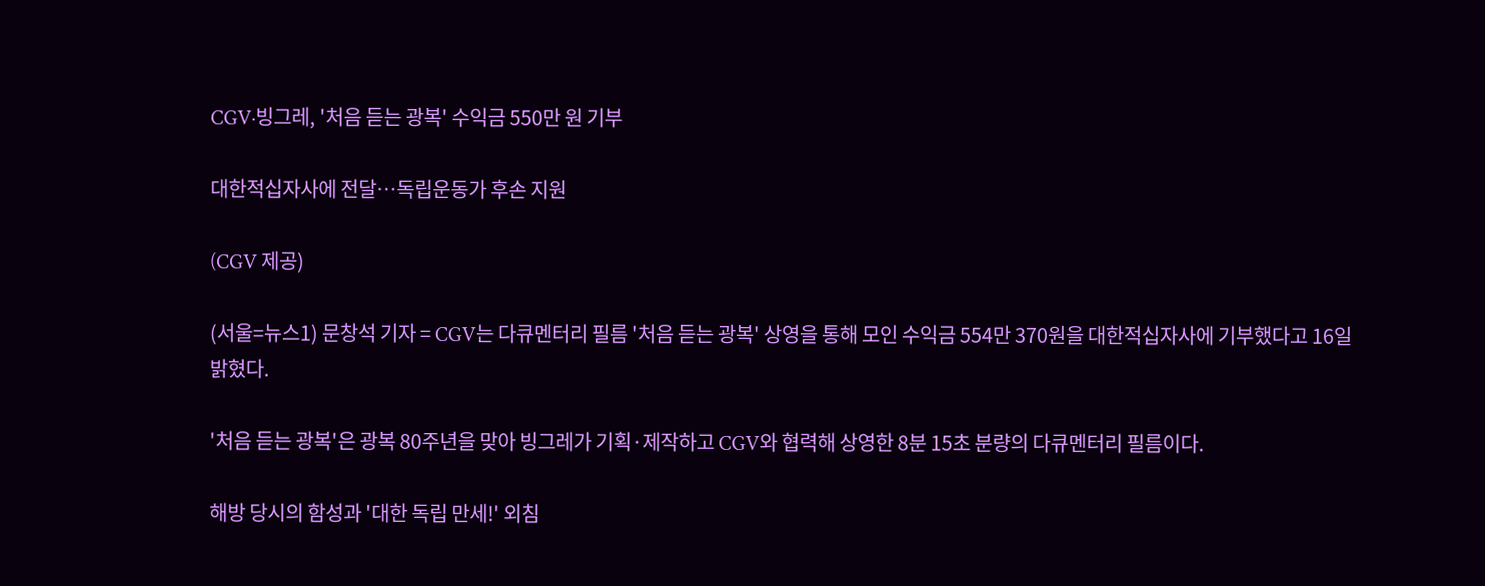CGV·빙그레, '처음 듣는 광복' 수익금 550만 원 기부

대한적십자사에 전달…독립운동가 후손 지원

(CGV 제공)

(서울=뉴스1) 문창석 기자 = CGV는 다큐멘터리 필름 '처음 듣는 광복' 상영을 통해 모인 수익금 554만 370원을 대한적십자사에 기부했다고 16일 밝혔다.

'처음 듣는 광복'은 광복 80주년을 맞아 빙그레가 기획·제작하고 CGV와 협력해 상영한 8분 15초 분량의 다큐멘터리 필름이다.

해방 당시의 함성과 '대한 독립 만세!' 외침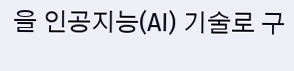을 인공지능(AI) 기술로 구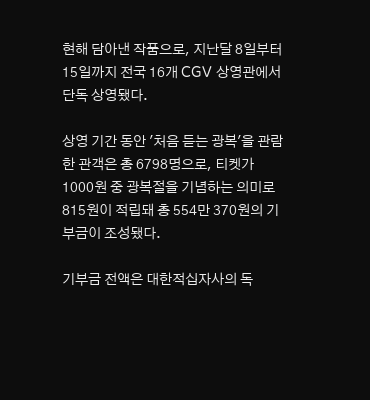현해 담아낸 작품으로, 지난달 8일부터 15일까지 전국 16개 CGV 상영관에서 단독 상영됐다.

상영 기간 동안 '처음 듣는 광복'을 관람한 관객은 총 6798명으로, 티켓가 1000원 중 광복절을 기념하는 의미로 815원이 적립돼 총 554만 370원의 기부금이 조성됐다.

기부금 전액은 대한적십자사의 독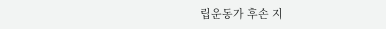립운동가 후손 지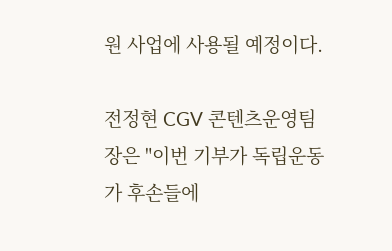원 사업에 사용될 예정이다.

전정현 CGV 콘텐츠운영팀장은 "이번 기부가 독립운동가 후손들에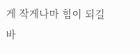게 작게나마 힘이 되길 바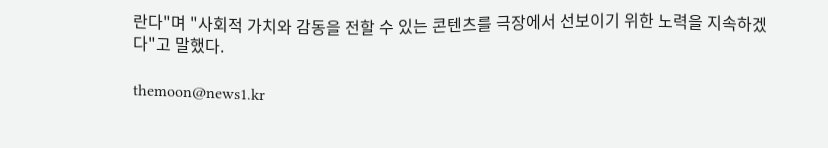란다"며 "사회적 가치와 감동을 전할 수 있는 콘텐츠를 극장에서 선보이기 위한 노력을 지속하겠다"고 말했다.

themoon@news1.kr